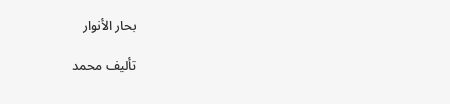بحار الأنوار

تأليف محمد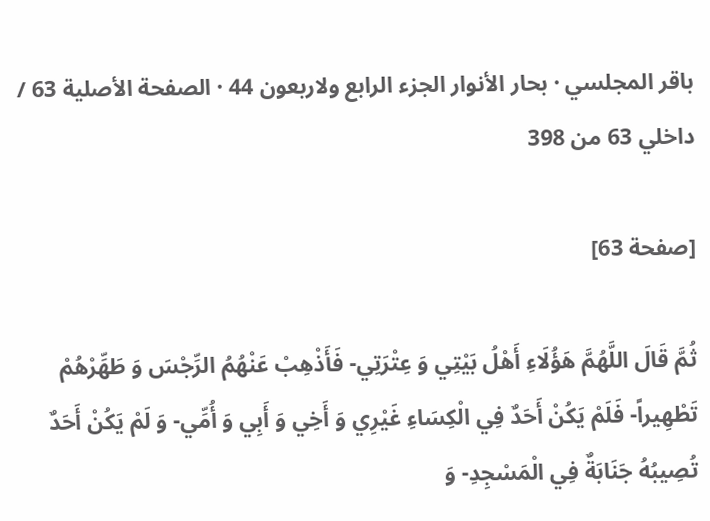باقر المجلسي · بحار الأنوار الجزء الرابع ولاربعون 44 · الصفحة الأصلية 63 / داخلي 63 من 398

[صفحة 63]

ثُمَّ قَالَ اللَّهُمَّ هَؤُلَاءِ أَهْلُ بَيْتِي وَ عِتْرَتِي- فَأَذْهِبْ عَنْهُمُ الرِّجْسَ وَ طَهِّرْهُمْ تَطْهِيراً- فَلَمْ يَكُنْ أَحَدٌ فِي الْكِسَاءِ غَيْرِي وَ أَخِي وَ أَبِي وَ أُمِّي- وَ لَمْ يَكُنْ أَحَدٌ تُصِيبُهُ جَنَابَةٌ فِي الْمَسْجِدِ- وَ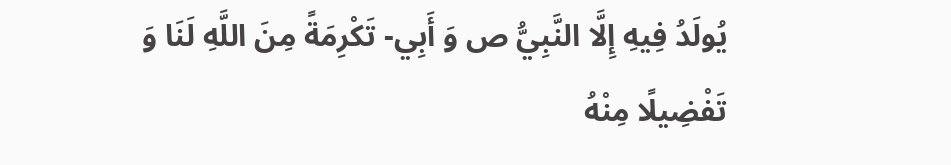يُولَدُ فِيهِ إِلَّا النَّبِيُّ ص وَ أَبِي- تَكْرِمَةً مِنَ اللَّهِ لَنَا وَ تَفْضِيلًا مِنْهُ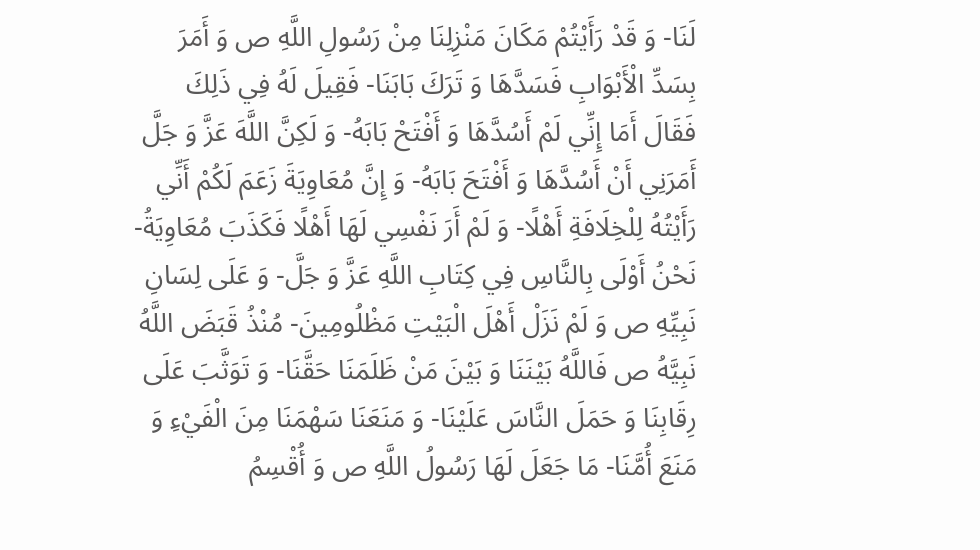لَنَا- وَ قَدْ رَأَيْتُمْ مَكَانَ مَنْزِلِنَا مِنْ رَسُولِ اللَّهِ ص وَ أَمَرَ بِسَدِّ الْأَبْوَابِ فَسَدَّهَا وَ تَرَكَ بَابَنَا- فَقِيلَ لَهُ فِي ذَلِكَ فَقَالَ أَمَا إِنِّي لَمْ أَسُدَّهَا وَ أَفْتَحْ بَابَهُ- وَ لَكِنَّ اللَّهَ عَزَّ وَ جَلَّ أَمَرَنِي أَنْ أَسُدَّهَا وَ أَفْتَحَ بَابَهُ- وَ إِنَّ مُعَاوِيَةَ زَعَمَ لَكُمْ أَنِّي رَأَيْتُهُ لِلْخِلَافَةِ أَهْلًا- وَ لَمْ أَرَ نَفْسِي لَهَا أَهْلًا فَكَذَبَ مُعَاوِيَةُ- نَحْنُ أَوْلَى بِالنَّاسِ فِي كِتَابِ اللَّهِ عَزَّ وَ جَلَّ- وَ عَلَى لِسَانِ نَبِيِّهِ ص وَ لَمْ نَزَلْ أَهْلَ الْبَيْتِ مَظْلُومِينَ- مُنْذُ قَبَضَ اللَّهُ نَبِيَّهُ ص فَاللَّهُ بَيْنَنَا وَ بَيْنَ مَنْ ظَلَمَنَا حَقَّنَا- وَ تَوَثَّبَ عَلَى رِقَابِنَا وَ حَمَلَ النَّاسَ عَلَيْنَا- وَ مَنَعَنَا سَهْمَنَا مِنَ الْفَيْءِ وَ مَنَعَ أُمَّنَا- مَا جَعَلَ لَهَا رَسُولُ اللَّهِ ص وَ أُقْسِمُ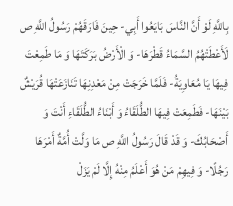بِاللَّهِ لَوْ أَنَّ النَّاسَ بَايَعُوا أَبِي- حِينَ فَارَقَهُمْ رَسُولُ اللَّهِ ص لَأَعْطَتْهُمُ السَّمَاءُ قَطْرَهَا- وَ الْأَرْضُ بَرَكَتَهَا وَ مَا طَمِعْتَ فِيهَا يَا مُعَاوِيَةُ- فَلَمَّا خَرَجَتْ مِنْ مَعْدِنِهَا تَنَازَعَتْهَا قُرَيْشٌ بَيْنَهَا- فَطَمِعَتْ فِيهَا الطُّلَقَاءُ وَ أَبْنَاءُ الطُّلَقَاءِ أَنْتَ وَ أَصْحَابُكَ- وَ قَدْ قَالَ رَسُولُ اللَّهِ ص مَا وَلَّتْ أُمَّةٌ أَمْرَهَا رَجُلًا- وَ فِيهِمْ مَنْ هُوَ أَعْلَمُ مِنْهُ إِلَّا لَمْ يَزَلْ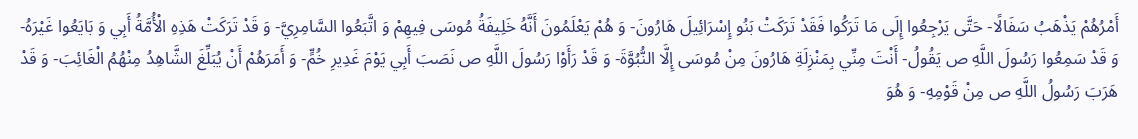أَمْرُهُمْ يَذْهَبُ سَفَالًا- حَتَّى يَرْجِعُوا إِلَى مَا تَرَكُوا فَقَدْ تَرَكَتْ بَنُو إِسْرَائِيلَ هَارُونَ- وَ هُمْ يَعْلَمُونَ أَنَّهُ خَلِيفَةُ مُوسَى فِيهِمْ وَ اتَّبَعُوا السَّامِرِيَّ- وَ قَدْ تَرَكَتْ هَذِهِ الْأُمَّةُ أَبِي وَ بَايَعُوا غَيْرَهُ- وَ قَدْ سَمِعُوا رَسُولَ اللَّهِ ص يَقُولُ- أَنْتَ مِنِّي بِمَنْزِلَةِ هَارُونَ مِنْ مُوسَى إِلَّا النُّبُوَّةَ- وَ قَدْ رَأَوْا رَسُولَ اللَّهِ ص نَصَبَ أَبِي يَوْمَ غَدِيرِ خُمٍّ- وَ أَمَرَهُمْ أَنْ يُبَلِّغَ الشَّاهِدُ مِنْهُمُ الْغَائِبَ- وَ قَدْ هَرَبَ رَسُولُ اللَّهِ ص مِنْ قَوْمِهِ- وَ هُوَ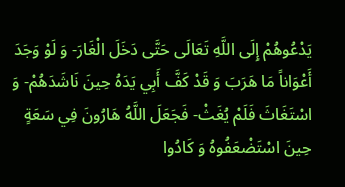يَدْعُوهُمْ إِلَى اللَّهِ تَعَالَى حَتَّى دَخَلَ الْغَارَ- وَ لَوْ وَجَدَ أَعْوَاناً مَا هَرَبَ وَ قَدْ كَفَّ أَبِي يَدَهُ حِينَ نَاشَدَهُمْ- وَ اسْتَغَاثَ فَلَمْ يُغَثْ- فَجَعَلَ اللَّهُ هَارُونَ فِي سَعَةٍ حِينَ اسْتَضْعَفُوهُ وَ كَادُوا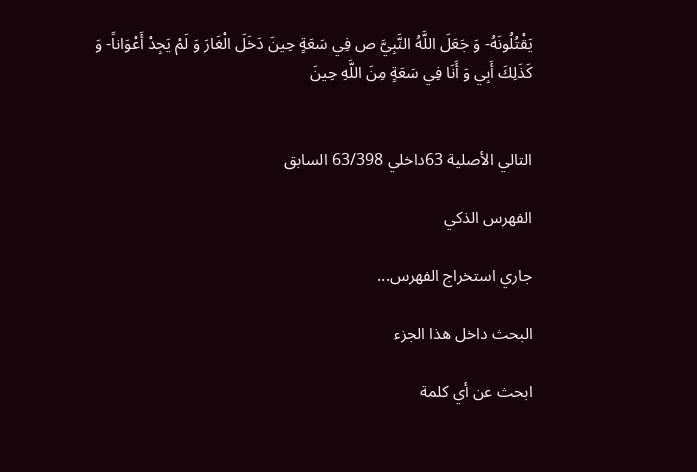يَقْتُلُونَهُ- وَ جَعَلَ اللَّهُ النَّبِيَّ ص فِي سَعَةٍ حِينَ دَخَلَ الْغَارَ وَ لَمْ يَجِدْ أَعْوَاناً- وَ كَذَلِكَ أَبِي وَ أَنَا فِي سَعَةٍ مِنَ اللَّهِ حِينَ


التالي الأصلية 63داخلي 63/398 السابق

الفهرس الذكي

جاري استخراج الفهرس...

البحث داخل هذا الجزء

ابحث عن أي كلمة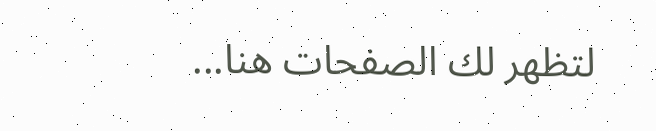لتظهر لك الصفحات هنا...